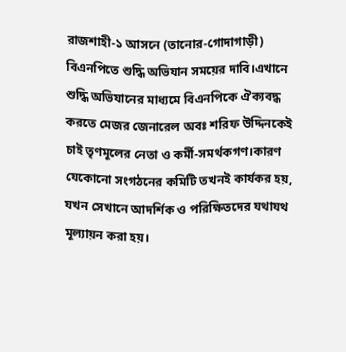রাজশাহী-১ আসনে (তানোর-গোদাগাড়ী) বিএনপিতে শুদ্ধি অভিযান সময়ের দাবি।এখানে শুদ্ধি অভিযানের মাধ্যমে বিএনপিকে ঐক্যবদ্ধ করতে মেজর জেনারেল অবঃ শরিফ উদ্দিনকেই চাই তৃণমূলের নেতা ও কর্মী-সমর্থকগণ।কারণ যেকোনো সংগঠনের কমিটি তখনই কার্যকর হয়, যখন সেখানে আদর্শিক ও পরিক্ষিতদের যথাযথ মূল্যায়ন করা হয়।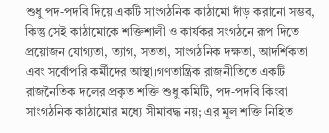শুধু পদ-পদবি দিয়ে একটি সাংগঠনিক কাঠামো দাঁড় করানো সম্ভব, কিন্তু সেই কাঠামোকে শক্তিশালী ও কার্যকর সংগঠনে রূপ দিতে প্রয়োজন যোগ্যতা, ত্যাগ, সততা, সাংগঠনিক দক্ষতা, আদর্শিকতা এবং সর্বোপরি কর্মীদের আস্থা।গণতান্ত্রিক রাজনীতিতে একটি রাজনৈতিক দলের প্রকৃত শক্তি শুধু কমিটি, পদ-পদবি কিংবা সাংগঠনিক কাঠামোর মধ্যে সীমাবদ্ধ নয়; এর মূল শক্তি নিহিত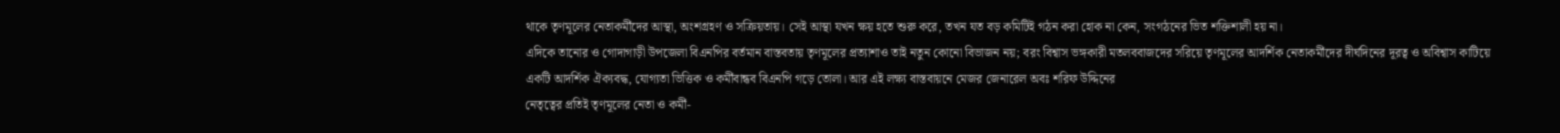থাকে তৃণমূলের নেতাকর্মীদের আস্থা, অংশগ্রহণ ও সক্রিয়তায়। সেই আস্থা যখন ক্ষয় হতে শুরু করে, তখন যত বড় কমিটিই গঠন করা হোক না কেন, সংগঠনের ভিত শক্তিশালী হয় না।
এদিকে তানোর ও গোদাগাড়ী উপজেলা বিএনপির বর্তমান বাস্তবতায় তৃণমূলের প্রত্যাশাও তাই নতুন কোনো বিভাজন নয়; বরং বিশ্বাস ভঙ্গকারী মতলববাজদের সরিয়ে তৃণমূলের আদর্শিক নেতাকর্মীদের দীর্ঘদিনের দূরত্ব ও অবিশ্বাস কাটিয়ে একটি আদর্শিক ঐক্যবদ্ধ, যোগ্যতা ভিত্তিক ও কর্মীবান্ধব বিএনপি গড়ে তোলা। আর এই লক্ষ্য বাস্তবায়নে মেজর জেনারেল অবঃ শরিফ উদ্দিনের
নেতৃত্বের প্রতিই তৃণমূলের নেতা ও কর্মী-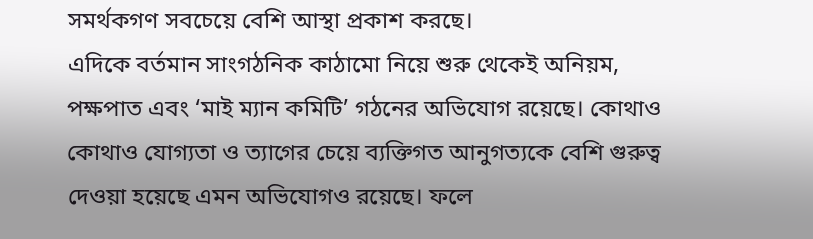সমর্থকগণ সবচেয়ে বেশি আস্থা প্রকাশ করছে।
এদিকে বর্তমান সাংগঠনিক কাঠামো নিয়ে শুরু থেকেই অনিয়ম, পক্ষপাত এবং ‘মাই ম্যান কমিটি’ গঠনের অভিযোগ রয়েছে। কোথাও কোথাও যোগ্যতা ও ত্যাগের চেয়ে ব্যক্তিগত আনুগত্যকে বেশি গুরুত্ব দেওয়া হয়েছে এমন অভিযোগও রয়েছে। ফলে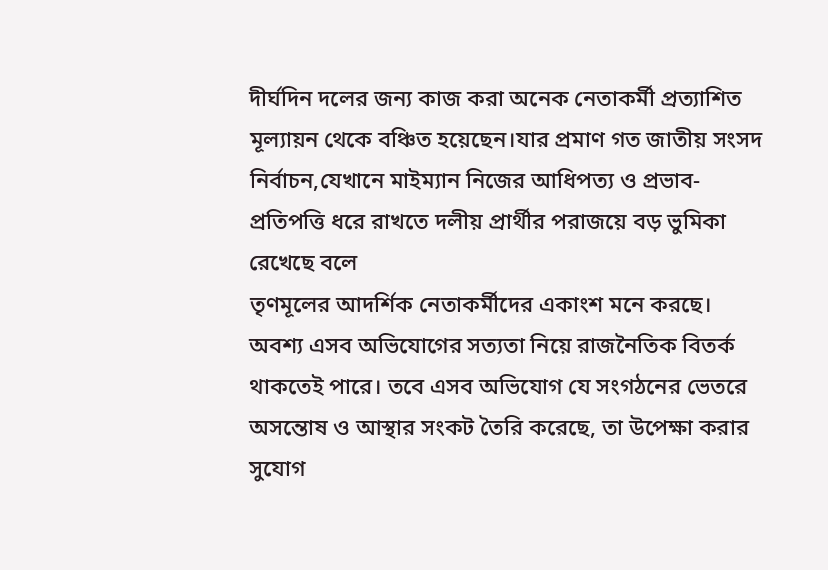দীর্ঘদিন দলের জন্য কাজ করা অনেক নেতাকর্মী প্রত্যাশিত মূল্যায়ন থেকে বঞ্চিত হয়েছেন।যার প্রমাণ গত জাতীয় সংসদ নির্বাচন,যেখানে মাইম্যান নিজের আধিপত্য ও প্রভাব-প্রতিপত্তি ধরে রাখতে দলীয় প্রার্থীর পরাজয়ে বড় ভুমিকা রেখেছে বলে
তৃণমূলের আদর্শিক নেতাকর্মীদের একাংশ মনে করছে।
অবশ্য এসব অভিযোগের সত্যতা নিয়ে রাজনৈতিক বিতর্ক থাকতেই পারে। তবে এসব অভিযোগ যে সংগঠনের ভেতরে অসন্তোষ ও আস্থার সংকট তৈরি করেছে, তা উপেক্ষা করার সুযোগ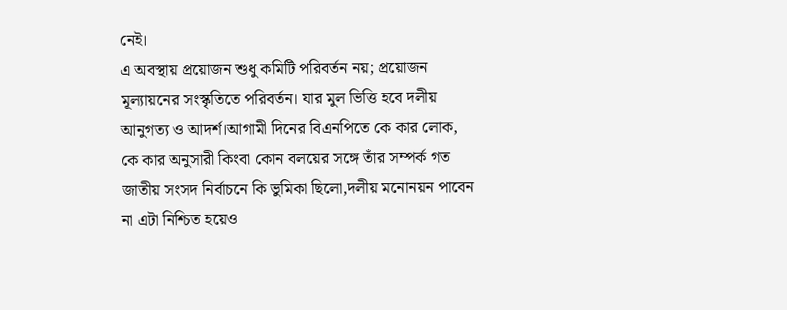নেই।
এ অবস্থায় প্রয়োজন শুধু কমিটি পরিবর্তন নয়; প্রয়োজন মূল্যায়নের সংস্কৃতিতে পরিবর্তন। যার মুল ভিত্তি হবে দলীয় আনুগত্য ও আদর্শ।আগামী দিনের বিএনপিতে কে কার লোক, কে কার অনুসারী কিংবা কোন বলয়ের সঙ্গে তাঁর সম্পর্ক গত জাতীয় সংসদ নির্বাচনে কি ভুমিকা ছিলো,দলীয় মনোনয়ন পাবেন না এটা নিশ্চিত হয়েও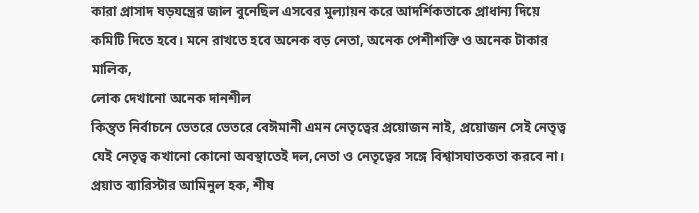কারা প্রাসাদ ষড়যন্ত্রের জাল বুনেছিল এসবের মুল্যায়ন করে আদর্শিকতাকে প্রাধান্য দিয়ে কমিটি দিতে হবে। মনে রাখতে হবে অনেক বড় নেতা, অনেক পেশীশক্তি ও অনেক টাকার মালিক,
লোক দেখানো অনেক দানশীল
কিন্ত্ত নির্বাচনে ভেতরে ভেতরে বেঈমানী এমন নেতৃত্বের প্রয়োজন নাই, প্রয়োজন সেই নেতৃত্ব যেই নেতৃত্ব কখানো কোনো অবস্থাতেই দল,নেতা ও নেতৃত্বের সঙ্গে বিশ্বাসঘাতকতা করবে না। প্রয়াত ব্যারিস্টার আমিনুল হক, শীষ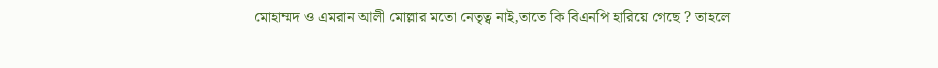মোহাম্মদ ও এমরান আলী মোল্লার মতো নেতৃত্ব নাই,তাতে কি বিএনপি হারিয়ে গেছে ? তাহলে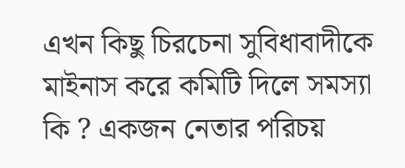এখন কিছু চিরচেনা সুবিধাবাদীকে মাইনাস করে কমিটি দিলে সমস্যা কি ? একজন নেতার পরিচয়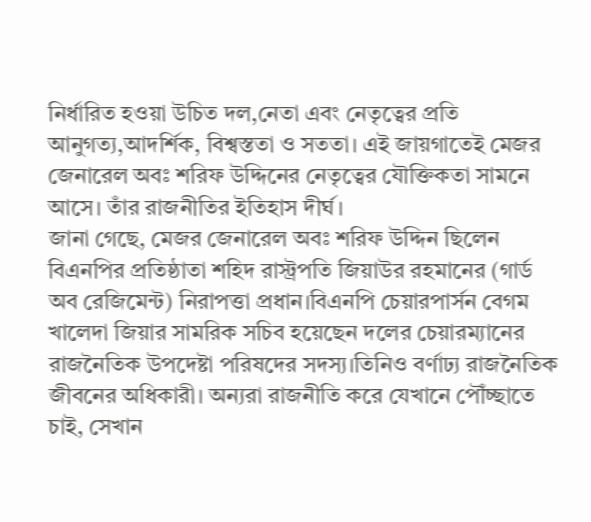নির্ধারিত হওয়া উচিত দল,নেতা এবং নেতৃত্বের প্রতি আনুগত্য,আদর্শিক, বিশ্বস্ততা ও সততা। এই জায়গাতেই মেজর জেনারেল অবঃ শরিফ উদ্দিনের নেতৃত্বের যৌক্তিকতা সামনে আসে। তাঁর রাজনীতির ইতিহাস দীর্ঘ।
জানা গেছে, মেজর জেনারেল অবঃ শরিফ উদ্দিন ছিলেন বিএনপির প্রতিষ্ঠাতা শহিদ রাস্ট্রপতি জিয়াউর রহমানের (গার্ড অব রেজিমেন্ট) নিরাপত্তা প্রধান।বিএনপি চেয়ারপার্সন বেগম খালেদা জিয়ার সামরিক সচিব হয়েছেন দলের চেয়ারম্যানের রাজনৈতিক উপদেষ্টা পরিষদের সদস্য।তিনিও বর্ণাঢ্য রাজনৈতিক জীবনের অধিকারী। অন্যরা রাজনীতি করে যেখানে পৌঁচ্ছাতে চাই, সেখান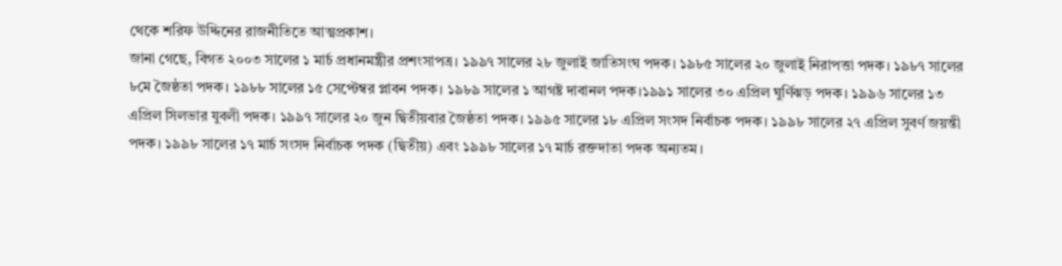থেকে শরিফ উদ্দিনের রাজনীতিতে আত্মপ্রকাশ।
জানা গেছে, বিগত ২০০৩ সালের ১ মার্চ প্রধানমন্ত্রীর প্রশংসাপত্র। ১৯৯৭ সালের ২৮ জুলাই জাতিসংঘ পদক। ১৯৮৫ সালের ২০ জুলাই নিরাপত্তা পদক। ১৯৮৭ সালের ৮মে জৈষ্ঠতা পদক। ১৯৮৮ সালের ১৫ সেপ্টেম্বর প্লাবন পদক। ১৯৮৯ সালের ১ আগষ্ট দাবানল পদক।১৯৯১ সালের ৩০ এপ্রিল ঘুর্ণিঝড় পদক। ১৯৯৬ সালের ১৩ এপ্রিল সিলভার যুবলী পদক। ১৯৯৭ সালের ২০ জুন দ্বিতীয়বার জৈষ্ঠতা পদক। ১৯৯৫ সালের ১৮ এপ্রিল সংসদ নির্বাচক পদক। ১৯৯৮ সালের ২৭ এপ্রিল সুবর্ণ জয়ন্তী পদক। ১৯৯৮ সালের ১৭ মার্চ সংসদ নির্বাচক পদক (দ্বিতীয়) এবং ১৯৯৮ সালের ১৭ মার্চ রক্তদাতা পদক অন্যতম।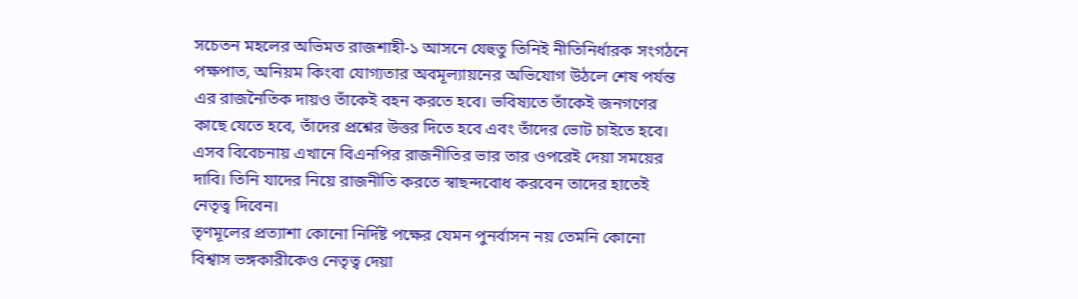সচেতন মহলের অভিমত রাজশাহী-১ আসনে যেহুতু তিনিই নীতিনির্ধারক সংগঠনে পক্ষপাত, অনিয়ম কিংবা যোগ্যতার অবমূল্যায়নের অভিযোগ উঠলে শেষ পর্যন্ত এর রাজনৈতিক দায়ও তাঁকেই বহন করতে হবে। ভবিষ্যতে তাঁকেই জনগণের কাছে যেতে হবে, তাঁদের প্রশ্নের উত্তর দিতে হবে এবং তাঁদের ভোট চাইতে হবে। এসব বিবেচনায় এখানে বিএনপির রাজনীতির ভার তার ওপরেই দেয়া সময়ের দাবি। তিনি যাদের নিয়ে রাজনীতি করতে স্বাছন্দবোধ করবেন তাদের হাতেই নেতৃত্ব দিবেন।
তৃণমূলের প্রত্যাশা কোনো নির্দিষ্ট পক্ষের যেমন পুনর্বাসন নয় তেমনি কোনো বিশ্বাস ভঙ্গকারীকেও নেতৃত্ব দেয়া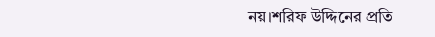নয়।শরিফ উদ্দিনের প্রতি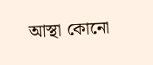আস্থা কোনো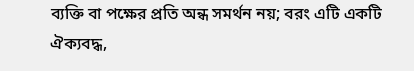ব্যক্তি বা পক্ষের প্রতি অন্ধ সমর্থন নয়; বরং এটি একটি ঐক্যবদ্ধ,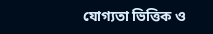যোগ্যতা ভিত্তিক ও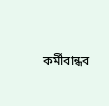কর্মীবান্ধব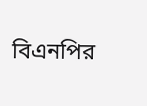বিএনপির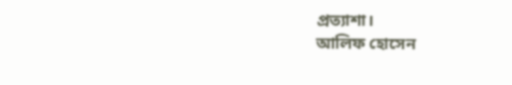প্রত্যাশা।
আলিফ হোসেন